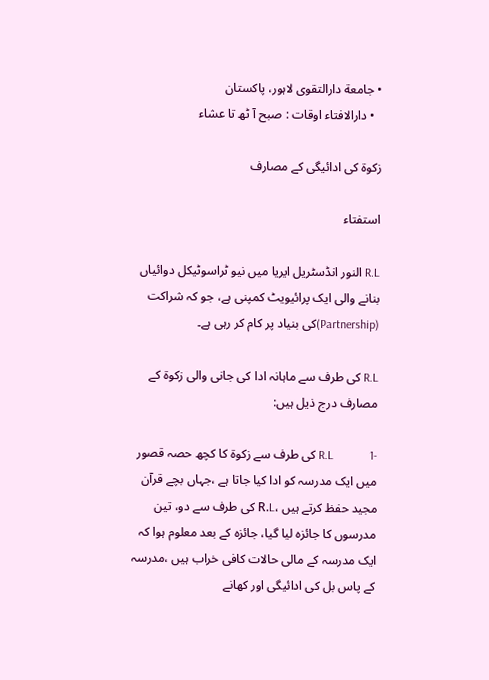• جامعة دارالتقوی لاہور، پاکستان
  • دارالافتاء اوقات : صبح آ ٹھ تا عشاء

زکوۃ کی ادائیگی کے مصارف

استفتاء

R.L النور انڈسٹریل ایریا میں نیو ٹراسوٹیکل دوائیاں بنانے والی ایک پرائیویٹ کمپنی ہے، جو کہ شراکت (Partnership)کی بنیاد پر کام کر رہی ہے۔

R.L کی طرف سے ماہانہ ادا کی جانی والی زکوۃ کے مصارف درج ذیل ہیں:

-1            R.L کی طرف سے زکوۃ کا کچھ حصہ قصور میں ایک مدرسہ کو ادا کیا جاتا ہے ،جہاں بچے قرآن مجید حفظ کرتے ہیں ،R.L کی طرف سے دو، تین مدرسوں کا جائزہ لیا گیا، جائزہ کے بعد معلوم ہوا کہ ایک مدرسہ کے مالی حالات کافی خراب ہیں ،مدرسہ کے پاس بل کی ادائیگی اور کھانے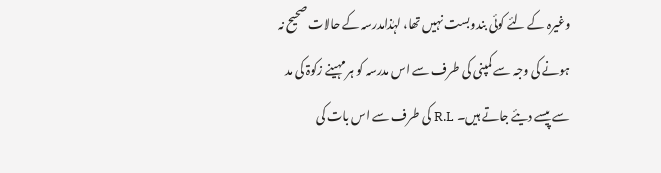وغیرہ کے لئے کوئی بندوبست نہیں تھا، لہٰذامدرسہ کے حالات صحیح نہ ہونے کی وجہ سے کمپنی کی طرف سے اس مدرسہ کو ہر مہینے زکوۃ کی مد سے پیسے دیئے جاتے ہیں۔ R.L کی طرف سے اس بات کی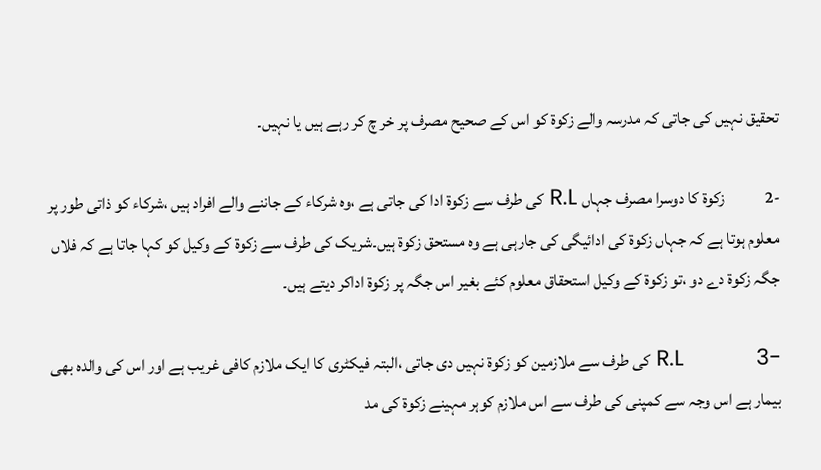تحقیق نہیں کی جاتی کہ مدرسہ والے زکوۃ کو اس کے صحیح مصرف پر خر چ کر رہے ہیں یا نہیں۔

-2            زکوۃ کا دوسرا مصرف جہاں R.L کی طرف سے زکوۃ ادا کی جاتی ہے ،وہ شرکاء کے جاننے والے افراد ہیں ،شرکاء کو ذاتی طور پر معلوم ہوتا ہے کہ جہاں زکوۃ کی ادائیگی کی جارہی ہے وہ مستحق زکوۃ ہیں۔شریک کی طرف سے زکوۃ کے وکیل کو کہا جاتا ہے کہ فلاں جگہ زکوۃ دے دو ،تو زکوۃ کے وکیل استحقاق معلوم کئے بغیر اس جگہ پر زکوۃ اداکر دیتے ہیں۔

-3            R.L کی طرف سے ملازمین کو زکوۃ نہیں دی جاتی ،البتہ فیکٹری کا ایک ملازم کافی غریب ہے اور اس کی والدہ بھی بیمار ہے اس وجہ سے کمپنی کی طرف سے اس ملازم کوہر مہینے زکوۃ کی مد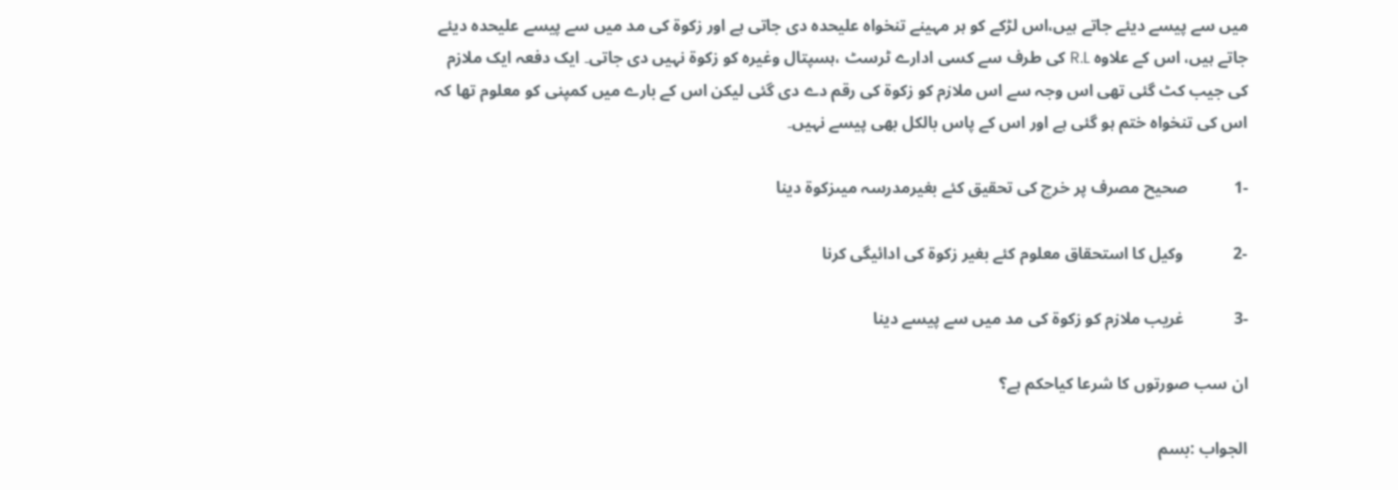میں سے پیسے دیئے جاتے ہیں،اس لڑکے کو ہر مہینے تنخواہ علیحدہ دی جاتی ہے اور زکوۃ کی مد میں سے پیسے علیحدہ دیئے جاتے ہیں، اس کے علاوہ R.L کی طرف سے کسی ادارے ٹرسٹ ،ہسپتال وغیرہ کو زکوۃ نہیں دی جاتی۔ ایک دفعہ ایک ملازم کی جیب کٹ گئی تھی اس وجہ سے اس ملازم کو زکوۃ کی رقم دے دی گئی لیکن اس کے بارے میں کمپنی کو معلوم تھا کہ اس کی تنخواہ ختم ہو گئی ہے اور اس کے پاس بالکل بھی پیسے نہیں۔

-1           صحیح مصرف پر خرچ کی تحقیق کئے بغیرمدرسہ میںزکوۃ دینا

-2            وکیل کا استحقاق معلوم کئے بغیر زکوۃ کی ادائیگی کرنا

-3            غریب ملازم کو زکوۃ کی مد میں سے پیسے دینا

ان سب صورتوں کا شرعا کیاحکم ہے؟

الجواب :بسم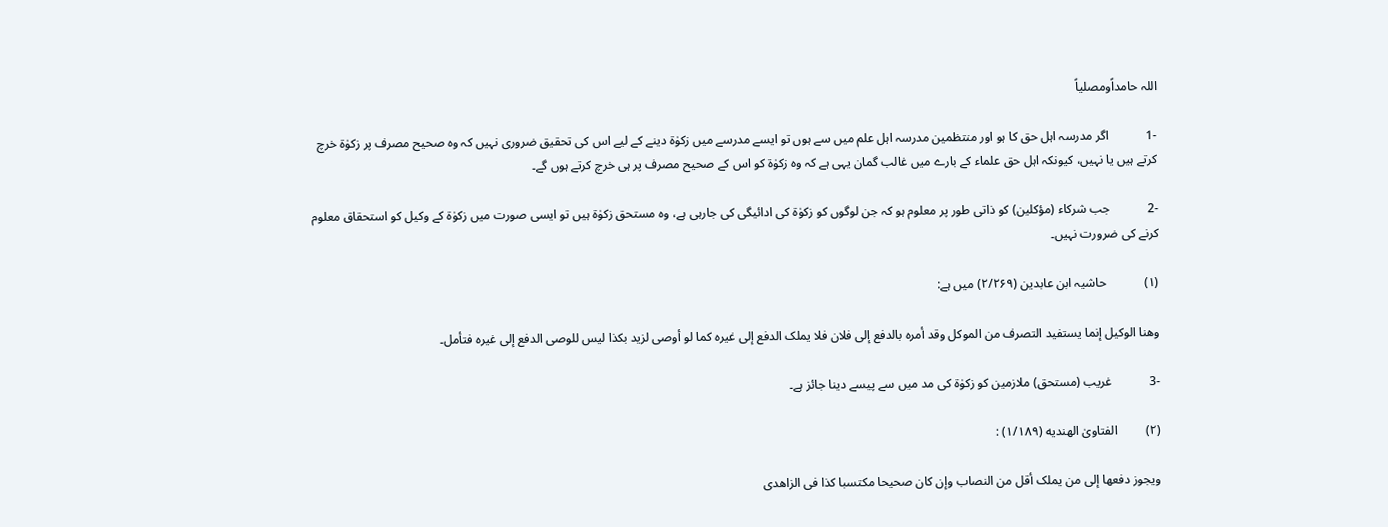اللہ حامداًومصلیاً

-1            اگر مدرسہ اہل حق کا ہو اور منتظمین مدرسہ اہل علم میں سے ہوں تو ایسے مدرسے میں زکوٰۃ دینے کے لیے اس کی تحقیق ضروری نہیں کہ وہ صحیح مصرف پر زکوٰۃ خرچ کرتے ہیں یا نہیں، کیونکہ اہل حق علماء کے بارے میں غالب گمان یہی ہے کہ وہ زکوٰۃ کو اس کے صحیح مصرف پر ہی خرچ کرتے ہوں گے۔

-2            جب شرکاء (مؤکلین) کو ذاتی طور پر معلوم ہو کہ جن لوگوں کو زکوٰۃ کی ادائیگی کی جارہی ہے، وہ مستحق زکوٰۃ ہیں تو ایسی صورت میں زکوٰۃ کے وکیل کو استحقاق معلوم کرنے کی ضرورت نہیں۔

(۱)            حاشیہ ابن عابدین (۲/۲۶۹) میں ہے:

وهنا الوکیل إنما یستفید التصرف من الموکل وقد أمره بالدفع إلی فلان فلا یملک الدفع إلی غیره کما لو أوصی لزید بکذا لیس للوصی الدفع إلی غیره فتأمل۔

-3            غریب (مستحق) ملازمین کو زکوٰۃ کی مد میں سے پیسے دینا جائز ہے۔

(۲)         الفتاویٰ الھندیه (۱/۱۸۹) :

ویجوز دفعها إلی من یملک أقل من النصاب وإن کان صحیحا مکتسبا کذا فی الزاهدی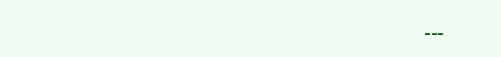۔۔۔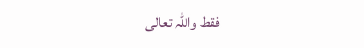فقط واللہ تعالی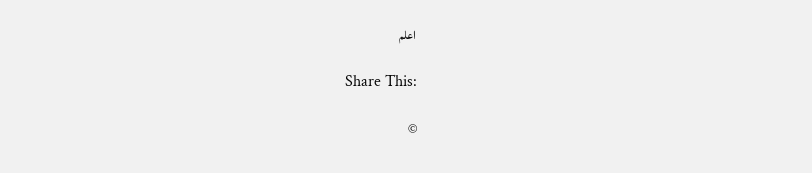اعلم

Share This:

©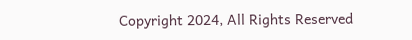Copyright 2024, All Rights Reserved